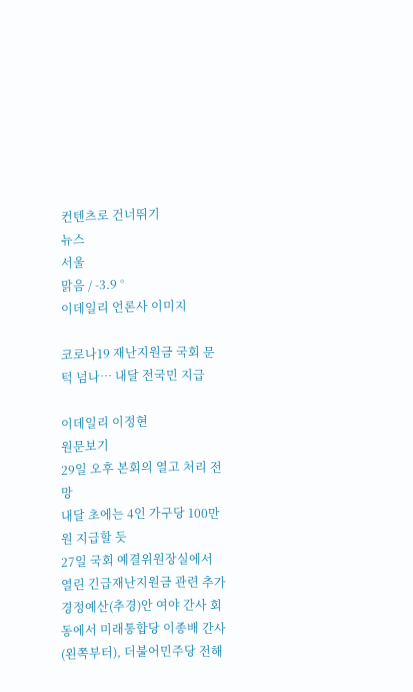컨텐츠로 건너뛰기
뉴스
서울
맑음 / -3.9 °
이데일리 언론사 이미지

코로나19 재난지원금 국회 문턱 넘나… 내달 전국민 지급

이데일리 이정현
원문보기
29일 오후 본회의 열고 처리 전망
내달 초에는 4인 가구당 100만원 지급할 듯
27일 국회 예결위원장실에서 열린 긴급재난지원금 관련 추가경정예산(추경)안 여야 간사 회동에서 미래통합당 이종배 간사(왼쪽부터), 더불어민주당 전해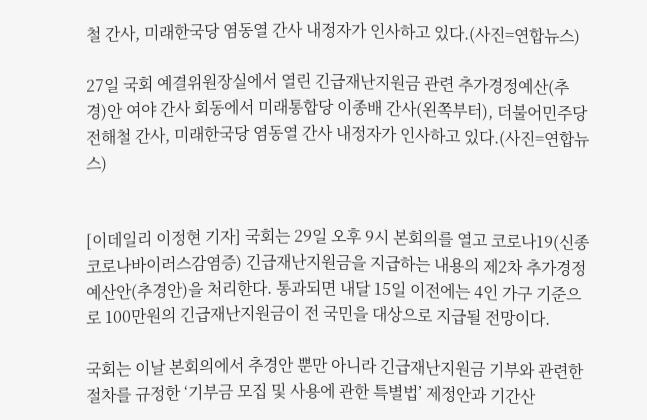철 간사, 미래한국당 염동열 간사 내정자가 인사하고 있다.(사진=연합뉴스)

27일 국회 예결위원장실에서 열린 긴급재난지원금 관련 추가경정예산(추경)안 여야 간사 회동에서 미래통합당 이종배 간사(왼쪽부터), 더불어민주당 전해철 간사, 미래한국당 염동열 간사 내정자가 인사하고 있다.(사진=연합뉴스)


[이데일리 이정현 기자] 국회는 29일 오후 9시 본회의를 열고 코로나19(신종코로나바이러스감염증) 긴급재난지원금을 지급하는 내용의 제2차 추가경정예산안(추경안)을 처리한다. 통과되면 내달 15일 이전에는 4인 가구 기준으로 100만원의 긴급재난지원금이 전 국민을 대상으로 지급될 전망이다.

국회는 이날 본회의에서 추경안 뿐만 아니라 긴급재난지원금 기부와 관련한 절차를 규정한 ‘기부금 모집 및 사용에 관한 특별법’ 제정안과 기간산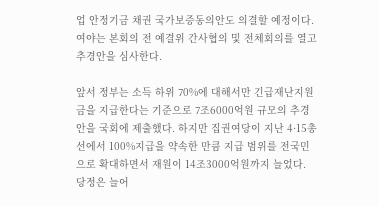업 안정기금 채권 국가보증동의안도 의결할 예정이다. 여야는 본회의 전 예결위 간사협의 및 전체회의를 열고 추경안을 심사한다.

앞서 정부는 소득 하위 70%에 대해서만 긴급재난지원금을 지급한다는 기준으로 7조6000억원 규모의 추경안을 국회에 제출했다. 하지만 집권여당이 지난 4·15총선에서 100%지급을 약속한 만큼 지급 범위를 전국민으로 확대하면서 재원이 14조3000억원까지 늘었다. 당정은 늘어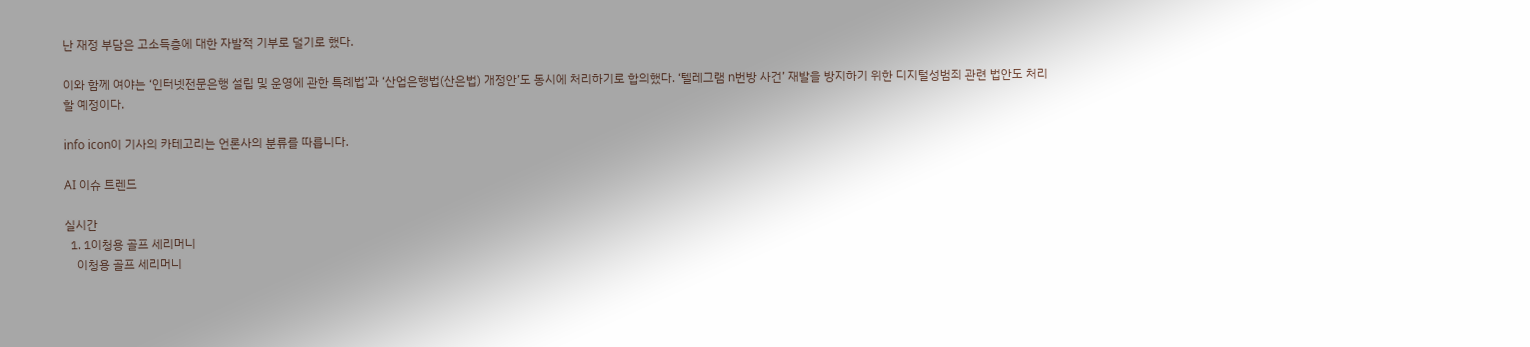난 재정 부담은 고소득층에 대한 자발적 기부로 덜기로 했다.

이와 함께 여야는 ‘인터넷전문은행 설립 및 운영에 관한 특례법’과 ‘산업은행법(산은법) 개정안’도 동시에 처리하기로 합의했다. ‘텔레그램 n번방 사건’ 재발을 방지하기 위한 디지털성범죄 관련 법안도 처리할 예정이다.

info icon이 기사의 카테고리는 언론사의 분류를 따릅니다.

AI 이슈 트렌드

실시간
  1. 1이청용 골프 세리머니
    이청용 골프 세리머니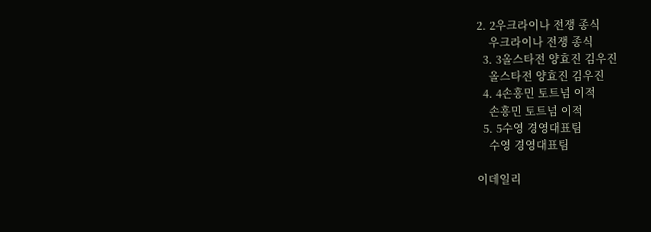2. 2우크라이나 전쟁 종식
    우크라이나 전쟁 종식
  3. 3올스타전 양효진 김우진
    올스타전 양효진 김우진
  4. 4손흥민 토트넘 이적
    손흥민 토트넘 이적
  5. 5수영 경영대표팀
    수영 경영대표팀

이데일리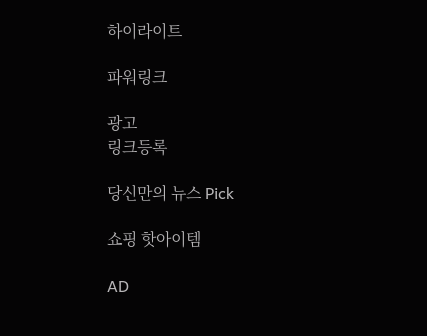하이라이트

파워링크

광고
링크등록

당신만의 뉴스 Pick

쇼핑 핫아이템

AD